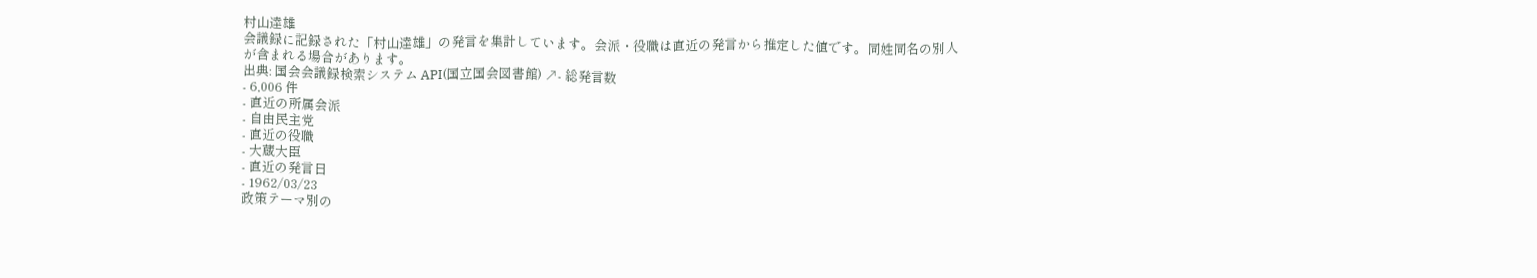村山達雄
会議録に記録された「村山達雄」の発言を集計しています。会派・役職は直近の発言から推定した値です。同姓同名の別人が含まれる場合があります。
出典: 国会会議録検索システム API(国立国会図書館) ↗- 総発言数
- 6,006 件
- 直近の所属会派
- 自由民主党
- 直近の役職
- 大蔵大臣
- 直近の発言日
- 1962/03/23
政策テーマ別の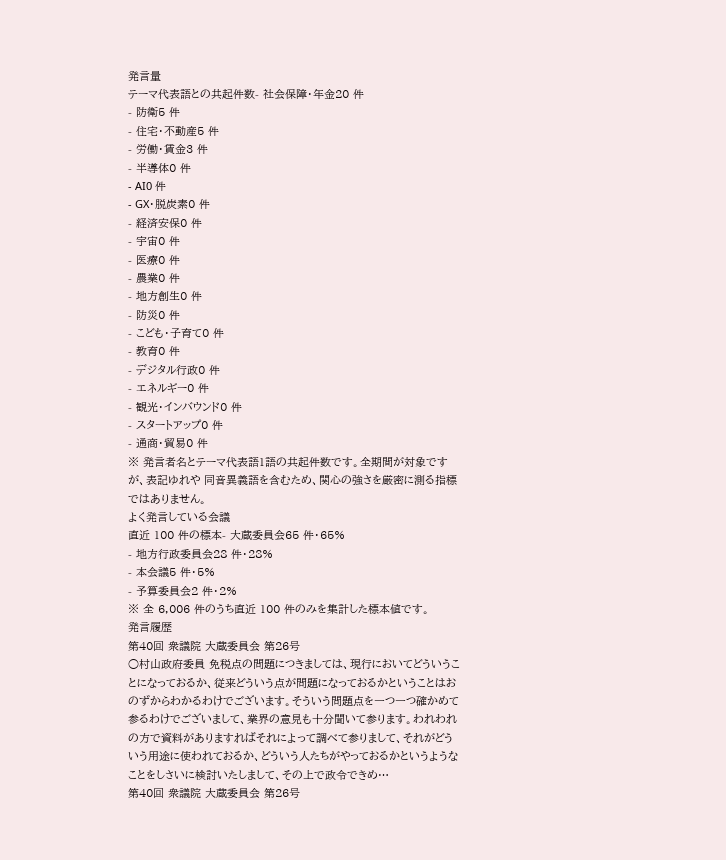発言量
テーマ代表語との共起件数- 社会保障・年金20 件
- 防衛5 件
- 住宅・不動産5 件
- 労働・賃金3 件
- 半導体0 件
- AI0 件
- GX・脱炭素0 件
- 経済安保0 件
- 宇宙0 件
- 医療0 件
- 農業0 件
- 地方創生0 件
- 防災0 件
- こども・子育て0 件
- 教育0 件
- デジタル行政0 件
- エネルギー0 件
- 観光・インバウンド0 件
- スタートアップ0 件
- 通商・貿易0 件
※ 発言者名とテーマ代表語1語の共起件数です。全期間が対象ですが、表記ゆれや 同音異義語を含むため、関心の強さを厳密に測る指標ではありません。
よく発言している会議
直近 100 件の標本- 大蔵委員会65 件・65%
- 地方行政委員会28 件・28%
- 本会議5 件・5%
- 予算委員会2 件・2%
※ 全 6,006 件のうち直近 100 件のみを集計した標本値です。
発言履歴
第40回 衆議院 大蔵委員会 第26号
○村山政府委員 免税点の問題につきましては、現行においてどういうことになっておるか、従来どういう点が問題になっておるかということはおのずからわかるわけでございます。そういう問題点を一つ一つ確かめて参るわけでございまして、業界の意見も十分聞いて参ります。われわれの方で資料がありますればそれによって調べて参りまして、それがどういう用途に使われておるか、どういう人たちがやっておるかというようなことをしさいに検討いたしまして、その上で政令できめ…
第40回 衆議院 大蔵委員会 第26号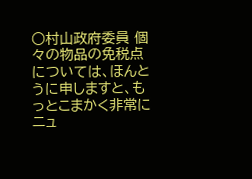○村山政府委員 個々の物品の免税点については、ほんとうに申しますと、もっとこまかく非常にニュ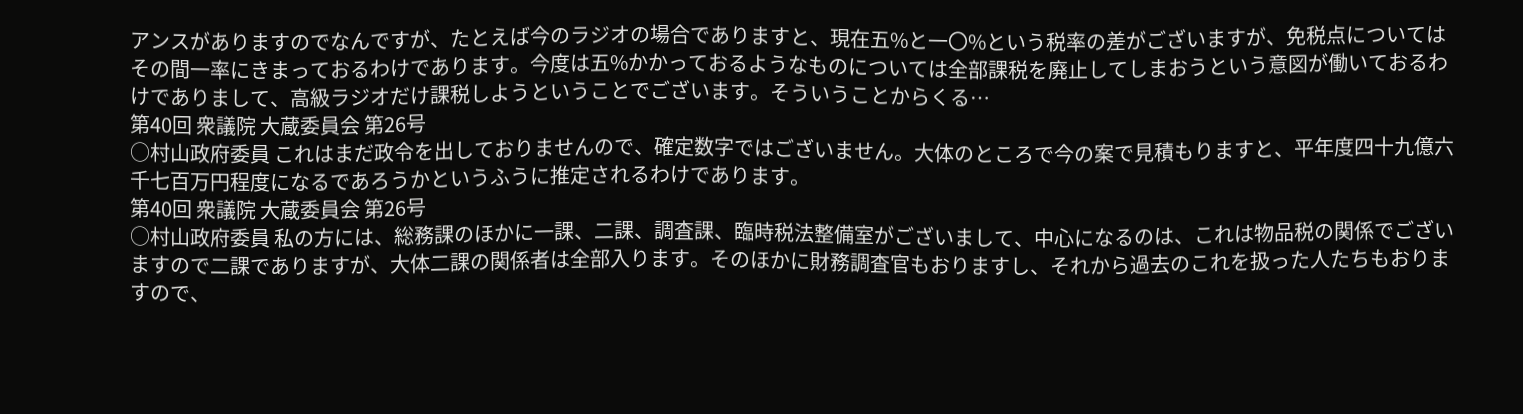アンスがありますのでなんですが、たとえば今のラジオの場合でありますと、現在五%と一〇%という税率の差がございますが、免税点についてはその間一率にきまっておるわけであります。今度は五%かかっておるようなものについては全部課税を廃止してしまおうという意図が働いておるわけでありまして、高級ラジオだけ課税しようということでございます。そういうことからくる…
第40回 衆議院 大蔵委員会 第26号
○村山政府委員 これはまだ政令を出しておりませんので、確定数字ではございません。大体のところで今の案で見積もりますと、平年度四十九億六千七百万円程度になるであろうかというふうに推定されるわけであります。
第40回 衆議院 大蔵委員会 第26号
○村山政府委員 私の方には、総務課のほかに一課、二課、調査課、臨時税法整備室がございまして、中心になるのは、これは物品税の関係でございますので二課でありますが、大体二課の関係者は全部入ります。そのほかに財務調査官もおりますし、それから過去のこれを扱った人たちもおりますので、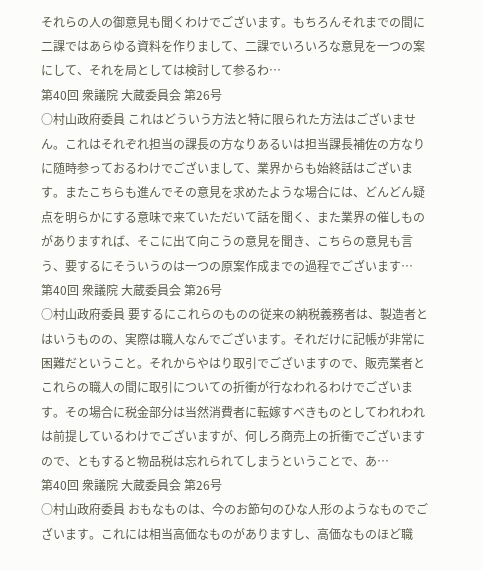それらの人の御意見も聞くわけでございます。もちろんそれまでの間に二課ではあらゆる資料を作りまして、二課でいろいろな意見を一つの案にして、それを局としては検討して参るわ…
第40回 衆議院 大蔵委員会 第26号
○村山政府委員 これはどういう方法と特に限られた方法はございません。これはそれぞれ担当の課長の方なりあるいは担当課長補佐の方なりに随時参っておるわけでございまして、業界からも始終話はございます。またこちらも進んでその意見を求めたような場合には、どんどん疑点を明らかにする意味で来ていただいて話を聞く、また業界の催しものがありますれば、そこに出て向こうの意見を聞き、こちらの意見も言う、要するにそういうのは一つの原案作成までの過程でございます…
第40回 衆議院 大蔵委員会 第26号
○村山政府委員 要するにこれらのものの従来の納税義務者は、製造者とはいうものの、実際は職人なんでございます。それだけに記帳が非常に困難だということ。それからやはり取引でございますので、販売業者とこれらの職人の間に取引についての折衝が行なわれるわけでございます。その場合に税金部分は当然消費者に転嫁すべきものとしてわれわれは前提しているわけでございますが、何しろ商売上の折衝でございますので、ともすると物品税は忘れられてしまうということで、あ…
第40回 衆議院 大蔵委員会 第26号
○村山政府委員 おもなものは、今のお節句のひな人形のようなものでございます。これには相当高価なものがありますし、高価なものほど職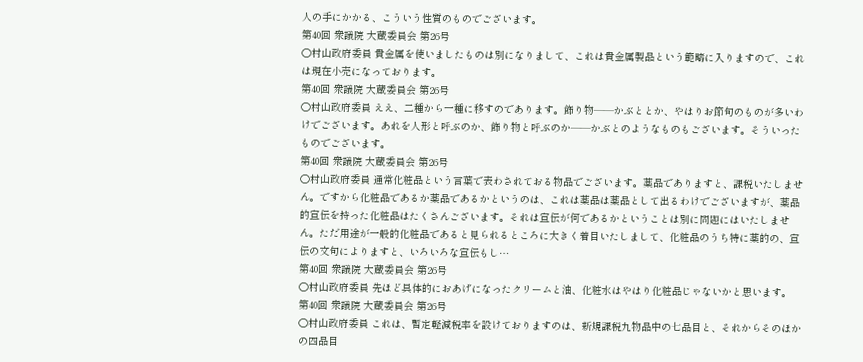人の手にかかる、こういう性質のものでございます。
第40回 衆議院 大蔵委員会 第26号
○村山政府委員 貴金属を使いましたものは別になりまして、これは貴金属製品という範疇に入りますので、これは現在小売になっております。
第40回 衆議院 大蔵委員会 第26号
○村山政府委員 ええ、二種から一種に移すのであります。飾り物——かぶととか、やはりお節句のものが多いわけでございます。あれを人形と呼ぶのか、飾り物と呼ぶのか——かぶとのようなものもございます。そういったものでございます。
第40回 衆議院 大蔵委員会 第26号
○村山政府委員 通常化粧品という言葉で表わされておる物品でございます。薬品でありますと、課税いたしません。ですから化粧品であるか薬品であるかというのは、これは薬品は薬品として出るわけでございますが、薬品的宣伝を持った化粧品はたくさんございます。それは宣伝が何であるかということは別に問題にはいたしません。ただ用途が一般的化粧品であると見られるところに大きく着目いたしまして、化粧品のうち特に薬的の、宣伝の文句によりますと、いろいろな宣伝もし…
第40回 衆議院 大蔵委員会 第26号
○村山政府委員 先ほど具体的におあげになったクリームと油、化粧水はやはり化粧品じゃないかと思います。
第40回 衆議院 大蔵委員会 第26号
○村山政府委員 これは、暫定軽減税率を設けておりますのは、新規課税九物品中の七品目と、それからそのほかの四品目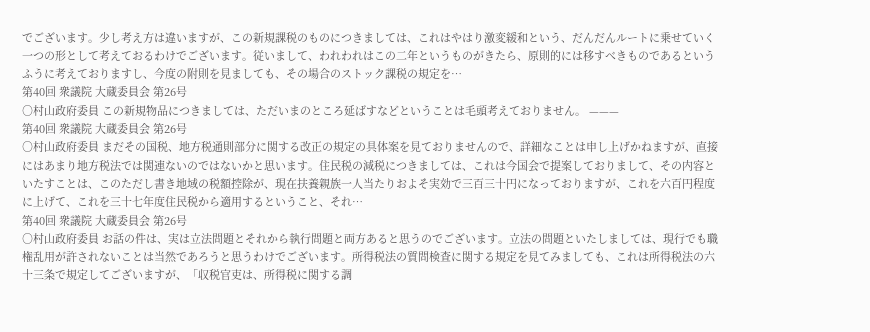でございます。少し考え方は違いますが、この新規課税のものにつきましては、これはやはり激変緩和という、だんだんルートに乗せていく一つの形として考えておるわけでございます。従いまして、われわれはこの二年というものがきたら、原則的には移すべきものであるというふうに考えておりますし、今度の附則を見ましても、その場合のストック課税の規定を…
第40回 衆議院 大蔵委員会 第26号
○村山政府委員 この新規物品につきましては、ただいまのところ延ばすなどということは毛頭考えておりません。 ———
第40回 衆議院 大蔵委員会 第26号
○村山政府委員 まだその国税、地方税通則部分に関する改正の規定の具体案を見ておりませんので、詳細なことは申し上げかねますが、直接にはあまり地方税法では関連ないのではないかと思います。住民税の減税につきましては、これは今国会で提案しておりまして、その内容といたすことは、このただし書き地域の税額控除が、現在扶養親族一人当たりおよそ実効で三百三十円になっておりますが、これを六百円程度に上げて、これを三十七年度住民税から適用するということ、それ…
第40回 衆議院 大蔵委員会 第26号
○村山政府委員 お話の件は、実は立法問題とそれから執行問題と両方あると思うのでございます。立法の問題といたしましては、現行でも職権乱用が許されないことは当然であろうと思うわけでございます。所得税法の質問検査に関する規定を見てみましても、これは所得税法の六十三条で規定してございますが、「収税官吏は、所得税に関する調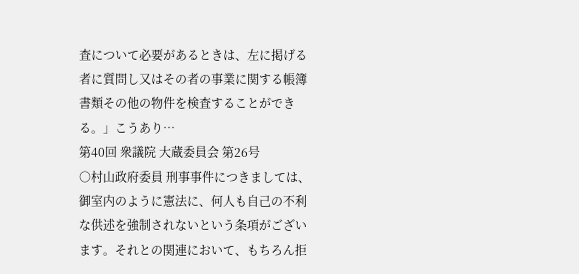査について必要があるときは、左に掲げる者に質問し又はその者の事業に関する帳簿書類その他の物件を検査することができる。」こうあり…
第40回 衆議院 大蔵委員会 第26号
○村山政府委員 刑事事件につきましては、御室内のように憲法に、何人も自己の不利な供述を強制されないという条項がございます。それとの関連において、もちろん拒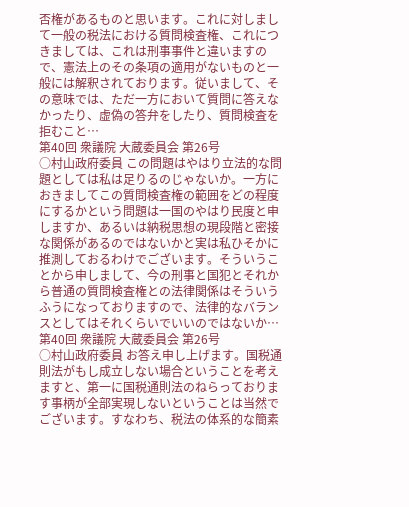否権があるものと思います。これに対しまして一般の税法における質問検査権、これにつきましては、これは刑事事件と違いますので、憲法上のその条項の適用がないものと一般には解釈されております。従いまして、その意味では、ただ一方において質問に答えなかったり、虚偽の答弁をしたり、質問検査を拒むこと…
第40回 衆議院 大蔵委員会 第26号
○村山政府委員 この問題はやはり立法的な問題としては私は足りるのじゃないか。一方におきましてこの質問検査権の範囲をどの程度にするかという問題は一国のやはり民度と申しますか、あるいは納税思想の現段階と密接な関係があるのではないかと実は私ひそかに推測しておるわけでございます。そういうことから申しまして、今の刑事と国犯とそれから普通の質問検査権との法律関係はそういうふうになっておりますので、法律的なバランスとしてはそれくらいでいいのではないか…
第40回 衆議院 大蔵委員会 第26号
○村山政府委員 お答え申し上げます。国税通則法がもし成立しない場合ということを考えますと、第一に国税通則法のねらっております事柄が全部実現しないということは当然でございます。すなわち、税法の体系的な簡素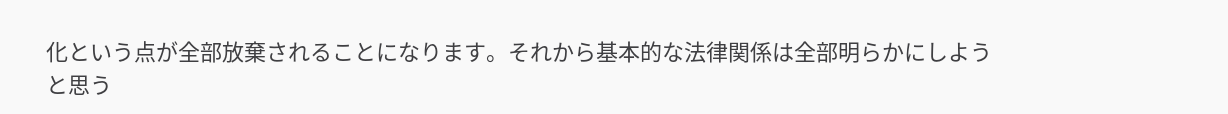化という点が全部放棄されることになります。それから基本的な法律関係は全部明らかにしようと思う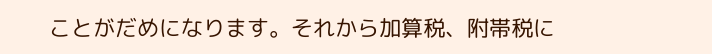ことがだめになります。それから加算税、附帯税に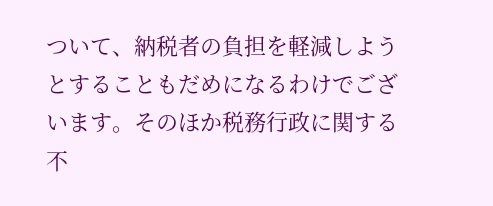ついて、納税者の負担を軽減しようとすることもだめになるわけでございます。そのほか税務行政に関する不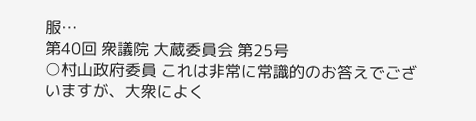服…
第40回 衆議院 大蔵委員会 第25号
○村山政府委員 これは非常に常識的のお答えでございますが、大衆によく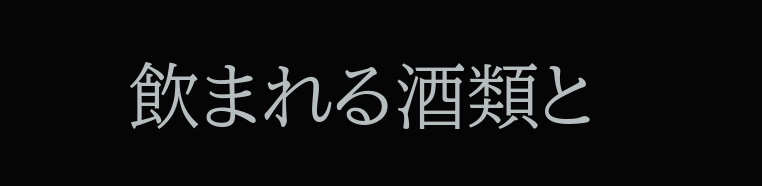飲まれる酒類と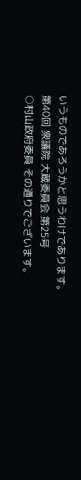いうものであろうかと思うわけであります。
第40回 衆議院 大蔵委員会 第25号
○村山政府委員 その通りでございます。